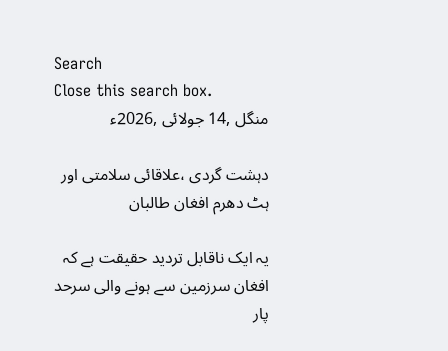Search
Close this search box.
منگل ,14 جولائی ,2026ء

دہشت گردی ،علاقائی سلامتی اور ہٹ دھرم افغان طالبان

یہ ایک ناقابل تردید حقیقت ہے کہ افغان سرزمین سے ہونے والی سرحد پار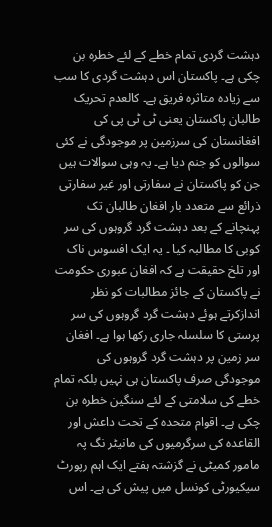دہشت گردی تمام خطے کے لئے خطرہ بن چکی ہے۔ پاکستان اس دہشت گردی کا سب سے زیادہ متاثرہ فریق ہے۔ کالعدم تحریک طالبان پاکستان یعنی ٹی ٹی پی کی افغانستان کی سرزمین پر موجودگی نے کئی سوالوں کو جنم دیا ہے۔ یہ وہی سوالات ہیں جن کو پاکستان نے سفارتی اور غیر سفارتی ذرائع سے متعدد بار افغان طالبان تک پہنچانے کے بعد دہشت گرد گروہوں کی سر کوبی کا مطالبہ کیا ۔ یہ ایک افسوس ناک اور تلخ حقیقت ہے کہ افغان عبوری حکومت نے پاکستان کے جائز مطالبات کو نظر اندازکرتے ہوئے دہشت گرد گروہوں کی سر پرستی کا سلسلہ جاری رکھا ہوا ہے۔ افغان سر زمین پر دہشت گرد گروہوں کی موجودگی صرف پاکستان ہی نہیں بلکہ تمام خطے کی سلامتی کے لئے سنگین خطرہ بن چکی ہے۔ اقوام متحدہ کے تحت داعش اور القاعدہ کی سرگرمیوں کی مانیٹر نگ پہ مامور کمیٹی نے گزشتہ ہفتے ایک اہم رپورٹ سیکیورٹی کونسل میں پیش کی ہے۔ اس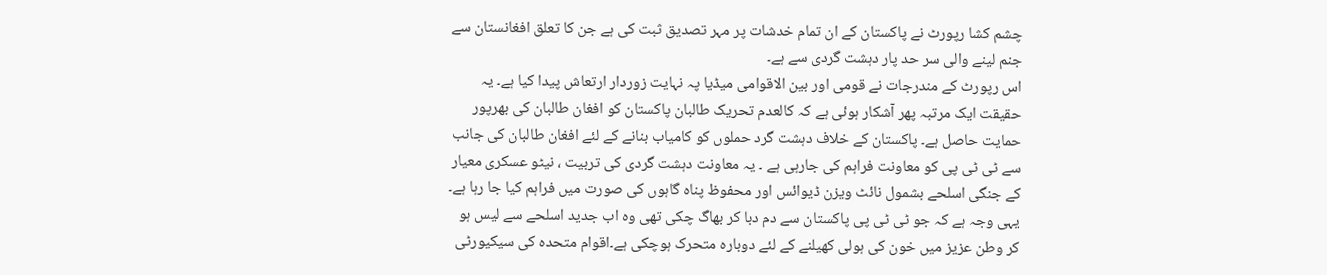چشم کشا رپورٹ نے پاکستان کے ان تمام خدشات پر مہر تصدیق ثبت کی ہے جن کا تعلق افغانستان سے جنم لینے والی سر حد پار دہشت گردی سے ہے۔
اس رپورٹ کے مندرجات نے قومی اور بین الاقوامی میڈیا پہ نہایت زوردار ارتعاش پیدا کیا ہے۔ یہ حقیقت ایک مرتبہ پھر آشکار ہوئی ہے کہ کالعدم تحریک طالبان پاکستان کو افغان طالبان کی بھرپور حمایت حاصل ہے۔ پاکستان کے خلاف دہشت گرد حملوں کو کامیاب بنانے کے لئے افغان طالبان کی جانب سے ٹی ٹی پی کو معاونت فراہم کی جارہی ہے ۔ یہ معاونت دہشت گردی کی تربیت ، نیٹو عسکری معیار کے جنگی اسلحے بشمول نائٹ ویزن ڈیوائس اور محفوظ پناہ گاہوں کی صورت میں فراہم کیا جا رہا ہے۔ یہی وجہ ہے کہ جو ٹی ٹی پی پاکستان سے دم دبا کر بھاگ چکی تھی وہ اب جدید اسلحے سے لیس ہو کر وطن عزیز میں خون کی ہولی کھیلنے کے لئے دوبارہ متحرک ہوچکی ہے۔اقوام متحدہ کی سیکیورٹی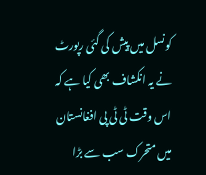کونسل میں پیش کی گئی رپورٹ نے یہ انکشاف بھی کیا ہے کہ اس وقت ٹی ٹی پی افغانستان میں متحرک سب سے بڑا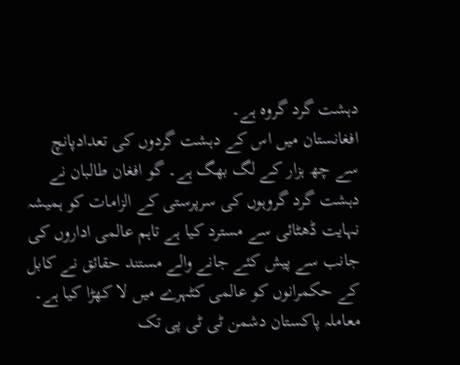دہشت گرد گروہ ہے۔
افغانستان میں اس کے دہشت گردوں کی تعدادپانچ سے چھ ہزار کے لگ بھگ ہے۔ گو افغان طالبان نے دہشت گرد گروہوں کی سرپرستی کے الزامات کو ہمیشہ نہایت ڈھٹائی سے مسترد کیا ہے تاہم عالمی اداروں کی جانب سے پیش کئے جانے والے مستند حقائق نے کابل کے حکمرانوں کو عالمی کٹہرے میں لا کھڑا کیا ہے۔ معاملہ پاکستان دشمن ٹی ٹی پی تک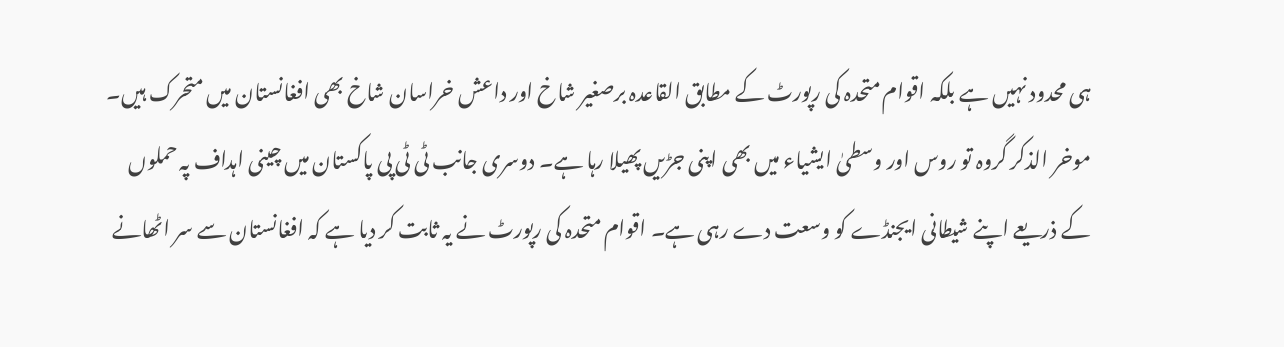ہی محدود نہیں ہے بلکہ اقوام متحدہ کی رپورٹ کے مطابق القاعدہ برصغیر شاخ اور داعش خراسان شاخ بھی افغانستان میں متحرک ہیں۔
موخر الذکر گروہ تو روس اور وسطیٰ ایشیاء میں بھی اپنی جڑیں پھیلا رہا ہے۔ دوسری جانب ٹی ٹی پی پاکستان میں چینی اہداف پہ حملوں کے ذریعے اپنے شیطانی ایجنڈے کو وسعت دے رہی ہے۔ اقوام متحدہ کی رپورٹ نے یہ ثابت کر دیا ہے کہ افغانستان سے سر اٹھانے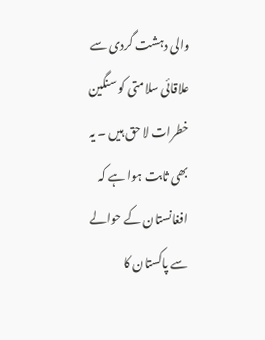والی دہشت گردی سے علاقائی سلامتی کو سنگین خطرات لا حق ہیں ۔ یہ بھی ثابت ہوا ہے کہ افغانستان کے حوالے سے پاکستان کا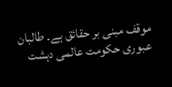موقف مبنی بر حقائق ہے۔ طالبان عبوری حکومت عالمی دہشت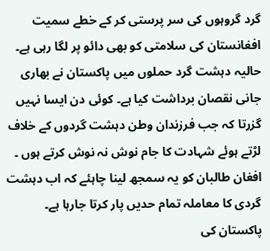گرد گروہوں کی سر پرستی کر کے خطے سمیت افغانستان کی سلامتی کو بھی دائو پر لگا رہی ہے۔
حالیہ دہشت گرد حملوں میں پاکستان نے بھاری جانی نقصان برداشت کیا ہے۔ کوئی دن ایسا نہیں گزرتا کہ جب فرزندان وطن دہشت گردوں کے خلاف لڑتے ہوئے شہادت کا جام نوش نہ نوش کرتے ہوں ۔ افغان طالبان کو یہ سمجھ لینا چاہئے کہ اب دہشت گردی کا معاملہ تمام حدیں پار کرتا جارہا ہے۔ پاکستان کی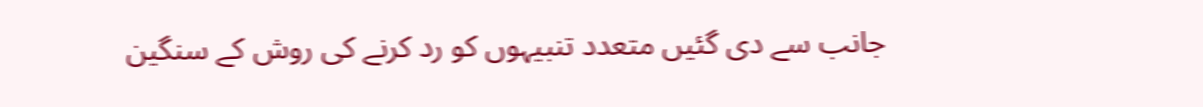جانب سے دی گئیں متعدد تنبیہوں کو رد کرنے کی روش کے سنگین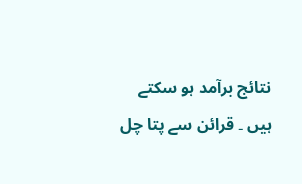نتائج برآمد ہو سکتے ہیں ۔ قرائن سے پتا چل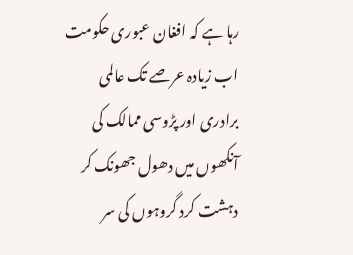رہا ہے کہ افغان عبوری حکومت اب زیادہ عرصے تک عالمی برادری اور پڑوسی ممالک کی آنکھوں میں دھول جھونک کر دہشت کرد گروہوں کی سر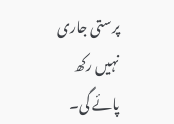پرستی جاری نہیں رکھ پائے گی۔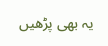یہ بھی پڑھیں